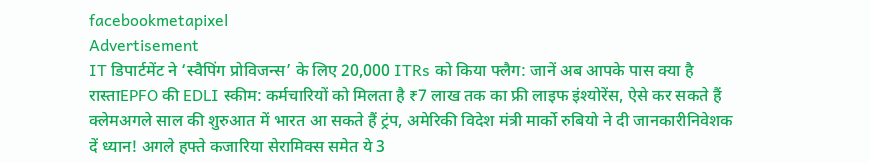facebookmetapixel
Advertisement
IT डिपार्टमेंट ने ‘स्वैपिंग प्रोविजन्स’ के लिए 20,000 ITRs को किया फ्लैग: जानें अब आपके पास क्या है रास्ताEPFO की EDLI स्कीम: कर्मचारियों को मिलता है ₹7 लाख तक का फ्री लाइफ इंश्योरेंस, ऐसे कर सकते हैं क्लेमअगले साल की शुरुआत में भारत आ सकते हैं ट्रंप, अमेरिकी विदेश मंत्री मार्को रुबियो ने दी जानकारीनिवेशक दें ध्यान! अगले हफ्ते कजारिया सेरामिक्स समेत ये 3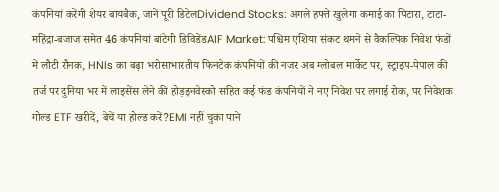कंपनियां करेंगी शेयर बायबैक, जानें पूरी डिटेलDividend Stocks: अगले हफ्ते खुलेगा कमाई का पिटारा, टाटा-महिंद्रा-बजाज समेत 46 कंपनियां बांटेगी डिविडेंडAIF Market: पश्चिम एशिया संकट थमने से वैकल्पिक निवेश फंडों में लौटी रौनक, HNIs का बढ़ा भरोसाभारतीय फिनटेक कंपनियों की नजर अब ग्लोबल मार्केट पर, स्ट्राइप-पेपाल की तर्ज पर दुनिया भर में लाइसेंस लेने की होड़इनवेस्को सहित कई फंड कंपनियों ने नए निवेश पर लगाई रोक, पर निवेशक गोल्ड ETF खरीदें, बेचें या होल्ड करें?EMI नहीं चुका पाने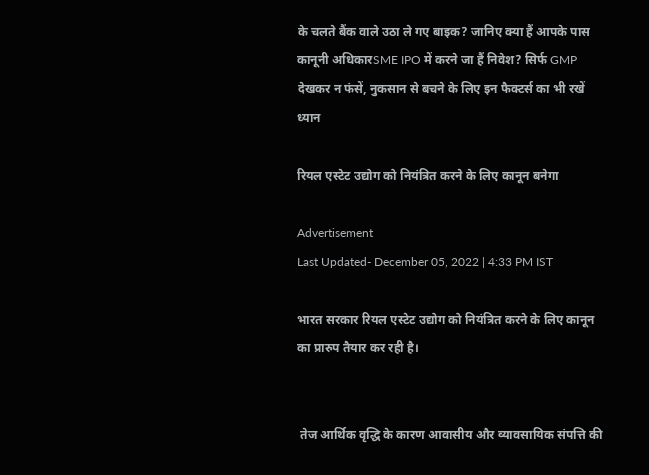के चलते बैंक वाले उठा ले गए बाइक? जानिए क्या हैं आपके पास कानूनी अधिकारSME IPO में करने जा हैं निवेश? सिर्फ GMP देखकर न फंसें, नुकसान से बचने के लिए इन फैक्टर्स का भी रखें ध्यान

रियल एस्टेट उद्योग को नियंत्रित करने के लिए कानून बनेगा

Advertisement
Last Updated- December 05, 2022 | 4:33 PM IST

भारत सरकार रियल एस्टेट उद्योग को नियंत्रित करने के लिए कानून का प्रारुप तैयार कर रही है।


 तेज आर्थिक वृद्धि के कारण आवासीय और व्यावसायिक संपत्ति की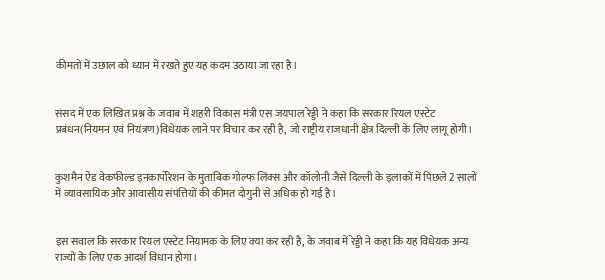कीमतों में उछाल को ध्यान में रखते हुए यह कदम उठाया जा रहा है।


संसद में एक लिखित प्रश्न के जवाब में शहरी विकास मंत्री एस जयपाल रेड्डी ने कहा कि सरकार रियल एस्टेट प्रबंधन(नियमन एवं नियंत्रण)विधेयक लाने पर विचार कर रही है, जो राष्ट्रीय राजधानी क्षेत्र दिल्ली के लिए लागू होगी।


कुशमैन ऐंड वेकफील्ड इनकार्पोरेशन के मुताबिक गोल्फ लिंक्स और कॉलोनी जैसे दिल्ली के इलाकों में पिछले 2 सालों में व्यावसायिक और आवासीय संपत्तियों की कीमत दोगुनी से अधिक हो गई है।


इस सवाल कि सरकार रियल एस्टेट नियामक के लिए क्या कर रही है, के जवाब में रेड्डी ने कहा कि यह विधेयक अन्य राज्यों के लिए एक आदर्श विधान होगा।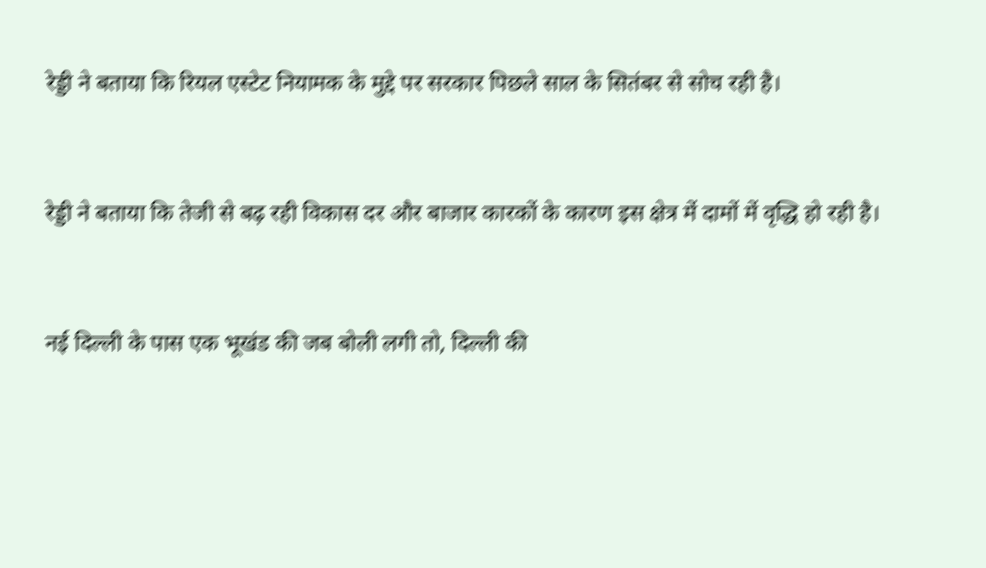रेड्डी ने बताया कि रियल एस्टेट नियामक के मुद्दे पर सरकार पिछले साल के सितंबर से सोच रही है।


रेड्डी ने बताया कि तेजी से बढ़ रही विकास दर और बाजार कारकों के कारण इस क्षेत्र में दामों में वृद्धि हो रही है।


नई दिल्ली के पास एक भूखंड की जब बोली लगी तो, दिल्ली की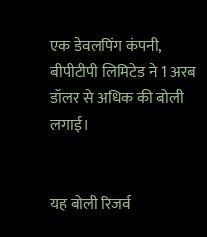एक डेवलपिंग कंपनी, बीपीटीपी लिमिटेड ने 1 अरब डॉलर से अधिक की बोली लगाई।


यह बोली रिजर्व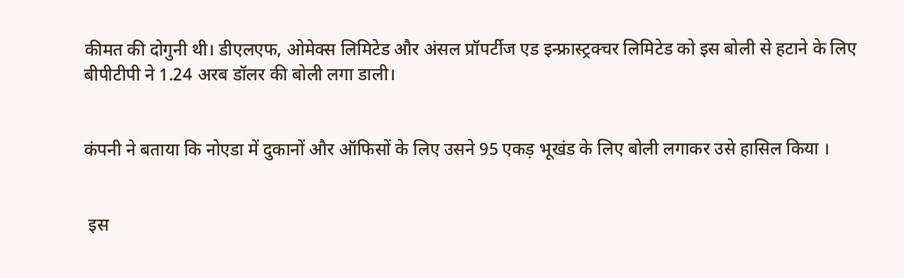कीमत की दोगुनी थी। डीएलएफ, ओमेक्स लिमिटेड और अंसल प्रॉपर्टीज एड इन्फ्रास्ट्रक्चर लिमिटेड को इस बोली से हटाने के लिए बीपीटीपी ने 1.24 अरब डॉलर की बोली लगा डाली।


कंपनी ने बताया कि नोएडा में दुकानों और ऑफिसों के लिए उसने 95 एकड़ भूखंड के लिए बोली लगाकर उसे हासिल किया ।


 इस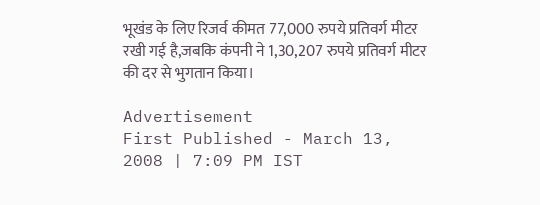भूखंड के लिए रिजर्व कीमत 77,000 रुपये प्रतिवर्ग मीटर रखी गई है,जबकि कंपनी ने 1,30,207 रुपये प्रतिवर्ग मीटर की दर से भुगतान किया।

Advertisement
First Published - March 13, 2008 | 7:09 PM IST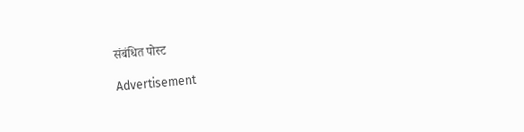संबंधित पोस्ट

Advertisement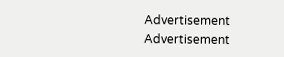Advertisement
Advertisement